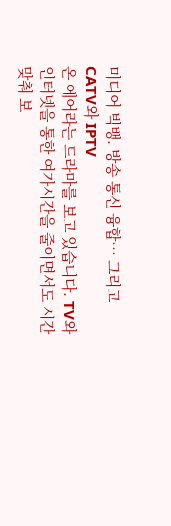미디어 빅뱅. 방송 통신 융합… 그리고 CATV와 IPTV
온 에어라는 드라마를 보고 있습니다. TV와 인터넷을 통한 여가시간을 줄이면서도 시간 맞춰 보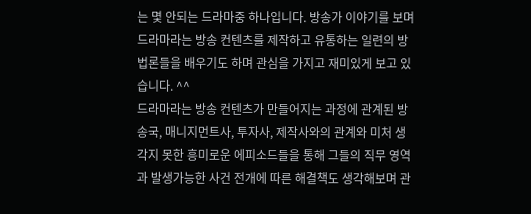는 몇 안되는 드라마중 하나입니다. 방송가 이야기를 보며 드라마라는 방송 컨텐츠를 제작하고 유통하는 일련의 방법론들을 배우기도 하며 관심을 가지고 재미있게 보고 있습니다. ^^
드라마라는 방송 컨텐츠가 만들어지는 과정에 관계된 방송국, 매니지먼트사, 투자사, 제작사와의 관계와 미처 생각지 못한 흥미로운 에피소드들을 통해 그들의 직무 영역과 발생가능한 사건 전개에 따른 해결책도 생각해보며 관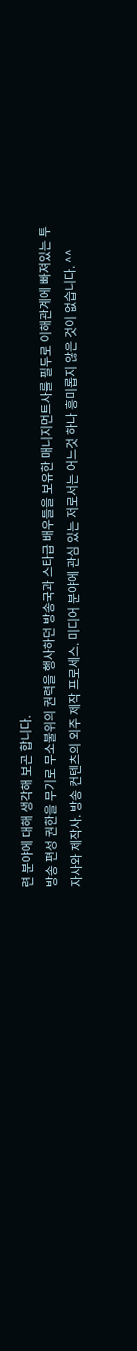련 분야에 대해 생각해 보곤 합니다.
방송 편성 권한을 무기로 무소불위의 권력을 행사하던 방송국과 스타급 배우들을 보유한 매니지먼트사를 필두로 이해관계에 빠져있는 투자사와 제작사. 방송 컨텐츠의 외주 제작 프로세스. 미디어 분야에 관심 있는 저로서는 어느것 하나 흥미롭지 않은 것이 없습니다. ^^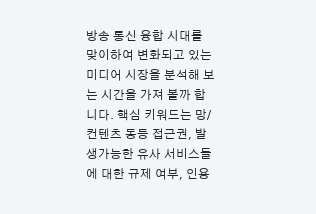방송 통신 융합 시대를 맞이하여 변화되고 있는 미디어 시장을 분석해 보는 시간을 가져 볼까 합니다. 핵심 키워드는 망/컨텐츠 동등 접근권, 발생가능한 유사 서비스들에 대한 규제 여부, 인용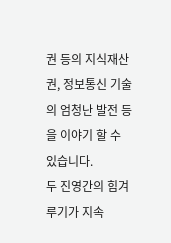권 등의 지식재산권, 정보통신 기술의 엄청난 발전 등을 이야기 할 수 있습니다.
두 진영간의 힘겨루기가 지속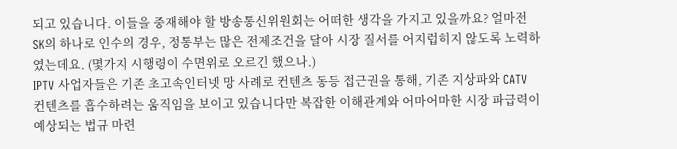되고 있습니다. 이들을 중재해야 할 방송통신위원회는 어떠한 생각을 가지고 있을까요? 얼마전 SK의 하나로 인수의 경우, 정통부는 많은 전제조건을 달아 시장 질서를 어지럽히지 않도록 노력하였는데요. (몇가지 시행령이 수면위로 오르긴 했으나.)
IPTV 사업자들은 기존 초고속인터넷 망 사례로 컨텐츠 동등 접근권을 통해, 기존 지상파와 CATV 컨텐츠를 흡수하려는 움직임을 보이고 있습니다만 복잡한 이해관계와 어마어마한 시장 파급력이 예상되는 법규 마련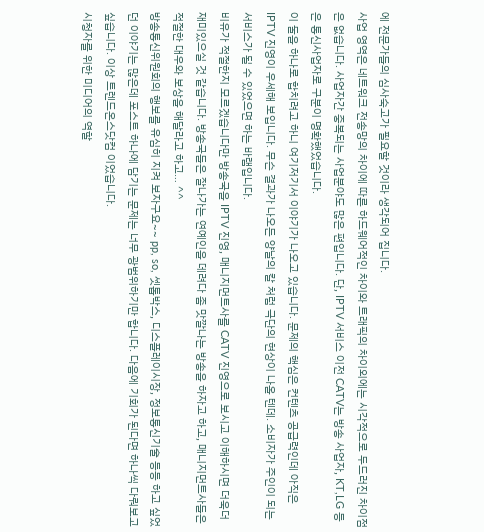에 전문가들의 심사숙고가 필요할 것이라 생각되어 집니다.
사업 영역은 네트워크 전송망의 차이에 따른 하드웨어적인 차이와 트래픽의 차이외에는 시각적으로 두드러진 차이점은 없습니다. 사업자간 중복되는 사업분야도 많은 편입니다. 단, IPTV 서비스 이전 CATV는 방송 사업자, KT,LG 등은 통신사업자로 구분이 명확했었습니다.
이 둘을 하나로 합치려고 하니 여기저기서 이야기가 나오고 있습니다. 문제의 핵심은 컨텐츠 공급력인데 아직은 IPTV 진영이 우세해 보입니다. 무슨 결과가 나오든 양날의 칼 처럼 극단의 현상이 나올 텐데. 소비자가 주인이 되는 서비스가 될 수 있었으면 하는 바램입니다.
비유가 적절한지 모르겠습니다만 방송국을 IPTV 진영, 매니지먼트사를 CATV 진영으로 보시고 이해하시면 더욱더 재미있으실 것 같습니다. 방송국들은 잘나가는 연예인을 데려다 좀 맛깔나는 방송을 하자고 하고, 매니지먼트사들은 적절한 대우와 보상을 해달라고 하고… ^^
방송통신위원회의 행보를 유심히 지켜 보자구요~~ pp, so, 셋톱박스, 디스플레이시장, 정보통신기술 등등 하고 싶었던 이야기는 많은데 포스트 하나에 담기는 문제는 너무 광범위하기만 합니다. 다음에 기회가 된다면 하나씩 다뤄보고 싶습니다. 이상 트렌드온스닷컴 이었습니다.
시청자를 위한 미디어의 역할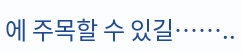에 주목할 수 있길……..